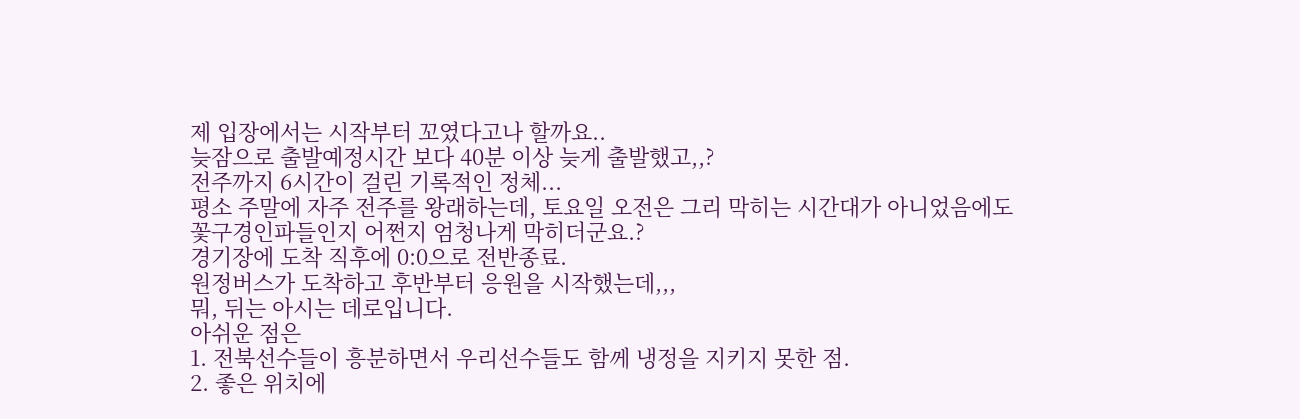제 입장에서는 시작부터 꼬였다고나 할까요..
늦잠으로 출발예정시간 보다 40분 이상 늦게 출발했고,,?
전주까지 6시간이 걸린 기록적인 정체...
평소 주말에 자주 전주를 왕래하는데, 토요일 오전은 그리 막히는 시간대가 아니었음에도
꽃구경인파들인지 어쩐지 엄청나게 막히더군요.?
경기장에 도착 직후에 0:0으로 전반종료.
원정버스가 도착하고 후반부터 응원을 시작했는데,,,
뭐, 뒤는 아시는 데로입니다.
아쉬운 점은
1. 전북선수들이 흥분하면서 우리선수들도 함께 냉정을 지키지 못한 점.
2. 좋은 위치에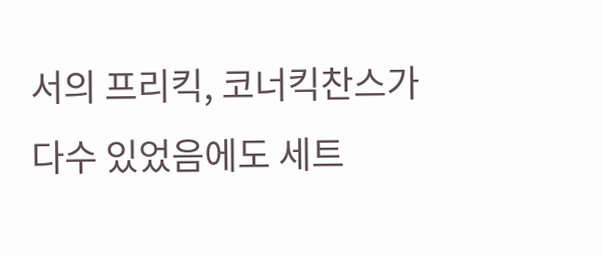서의 프리킥, 코너킥찬스가 다수 있었음에도 세트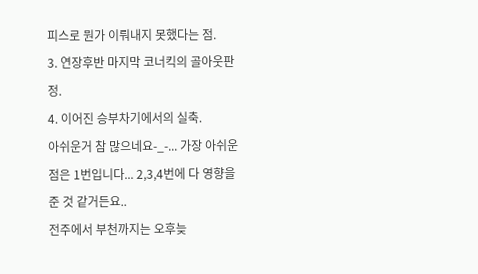피스로 뭔가 이뤄내지 못했다는 점.
3. 연장후반 마지막 코너킥의 골아웃판정.
4. 이어진 승부차기에서의 실축.
아쉬운거 참 많으네요-_-... 가장 아쉬운 점은 1번입니다... 2,3,4번에 다 영향을 준 것 같거든요..
전주에서 부천까지는 오후늦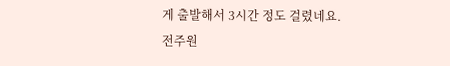게 출발해서 3시간 정도 걸렸네요.
전주원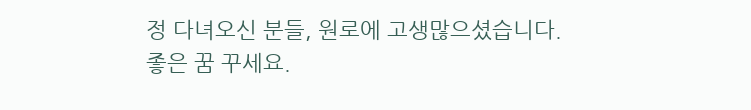정 다녀오신 분들, 원로에 고생많으셨습니다.
좋은 꿈 꾸세요.